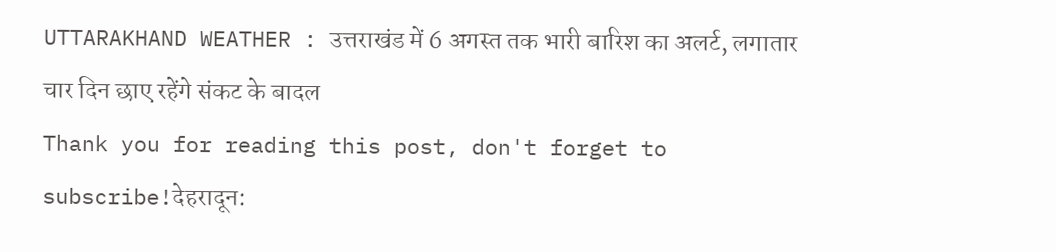UTTARAKHAND WEATHER : उत्तराखंड में 6 अगस्त तक भारी बारिश का अलर्ट, लगातार चार दिन छाए रहेंगे संकट के बादल
Thank you for reading this post, don't forget to subscribe!देहरादून: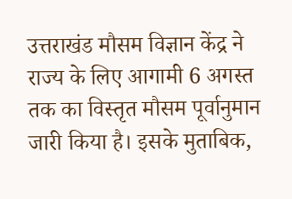उत्तराखंड मौसम विज्ञान केंद्र ने राज्य के लिए आगामी 6 अगस्त तक का विस्तृत मौसम पूर्वानुमान जारी किया है। इसके मुताबिक,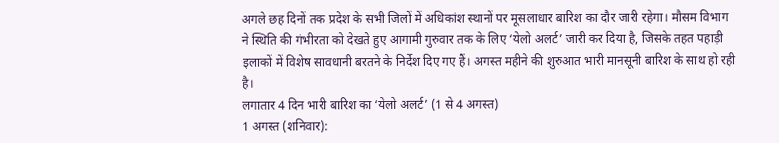अगले छह दिनों तक प्रदेश के सभी जिलों में अधिकांश स्थानों पर मूसलाधार बारिश का दौर जारी रहेगा। मौसम विभाग ने स्थिति की गंभीरता को देखते हुए आगामी गुरुवार तक के लिए ‘येलो अलर्ट’ जारी कर दिया है, जिसके तहत पहाड़ी इलाकों में विशेष सावधानी बरतने के निर्देश दिए गए हैं। अगस्त महीने की शुरुआत भारी मानसूनी बारिश के साथ हो रही है।
लगातार 4 दिन भारी बारिश का ‘येलो अलर्ट’ (1 से 4 अगस्त)
1 अगस्त (शनिवार):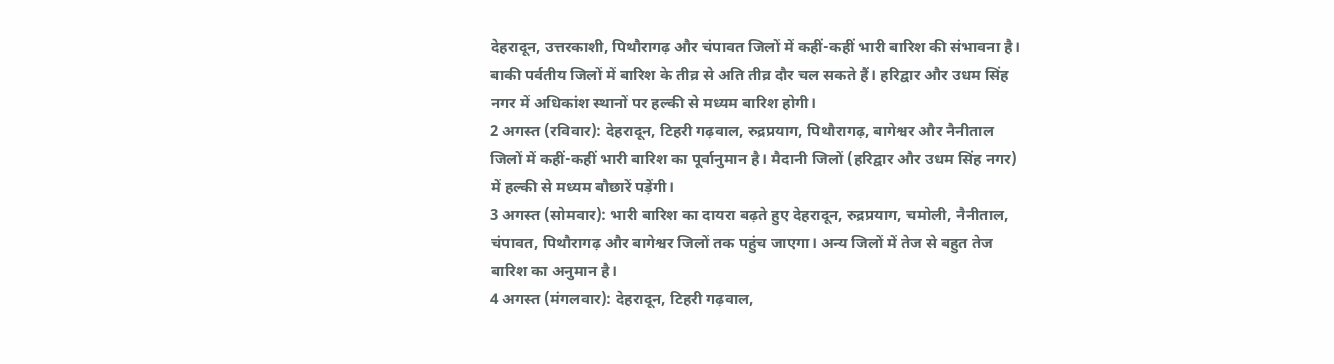देहरादून, उत्तरकाशी, पिथौरागढ़ और चंपावत जिलों में कहीं-कहीं भारी बारिश की संभावना है। बाकी पर्वतीय जिलों में बारिश के तीव्र से अति तीव्र दौर चल सकते हैं। हरिद्वार और उधम सिंह नगर में अधिकांश स्थानों पर हल्की से मध्यम बारिश होगी।
2 अगस्त (रविवार): देहरादून, टिहरी गढ़वाल, रुद्रप्रयाग, पिथौरागढ़, बागेश्वर और नैनीताल जिलों में कहीं-कहीं भारी बारिश का पूर्वानुमान है। मैदानी जिलों (हरिद्वार और उधम सिंह नगर) में हल्की से मध्यम बौछारें पड़ेंगी।
3 अगस्त (सोमवार): भारी बारिश का दायरा बढ़ते हुए देहरादून, रुद्रप्रयाग, चमोली, नैनीताल, चंपावत, पिथौरागढ़ और बागेश्वर जिलों तक पहुंच जाएगा। अन्य जिलों में तेज से बहुत तेज बारिश का अनुमान है।
4 अगस्त (मंगलवार): देहरादून, टिहरी गढ़वाल,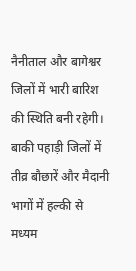नैनीताल और बागेश्वर जिलों में भारी बारिश की स्थिति बनी रहेगी। बाकी पहाड़ी जिलों में तीव्र बौछारें और मैदानी भागों में हल्की से मध्यम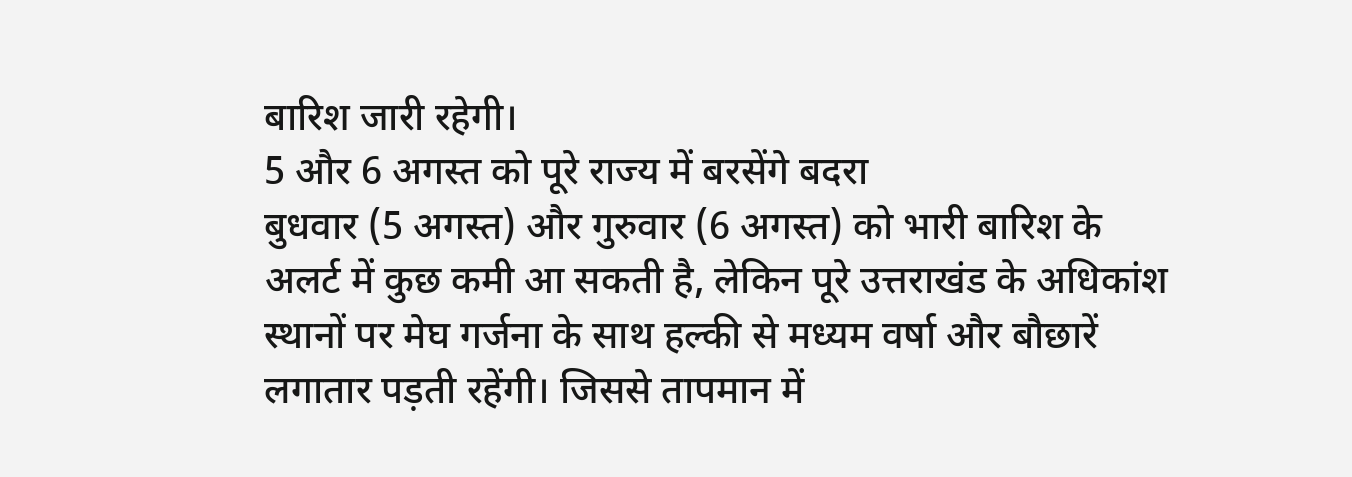बारिश जारी रहेगी।
5 और 6 अगस्त को पूरे राज्य में बरसेंगे बदरा
बुधवार (5 अगस्त) और गुरुवार (6 अगस्त) को भारी बारिश के अलर्ट में कुछ कमी आ सकती है, लेकिन पूरे उत्तराखंड के अधिकांश स्थानों पर मेघ गर्जना के साथ हल्की से मध्यम वर्षा और बौछारें लगातार पड़ती रहेंगी। जिससे तापमान में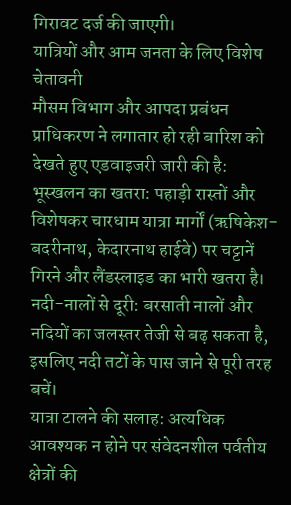गिरावट दर्ज की जाएगी।
यात्रियों और आम जनता के लिए विशेष चेतावनी
मौसम विभाग और आपदा प्रबंधन प्राधिकरण ने लगातार हो रही बारिश को देखते हुए एडवाइजरी जारी की है:
भूस्खलन का खतरा: पहाड़ी रास्तों और विशेषकर चारधाम यात्रा मार्गों (ऋषिकेश-बदरीनाथ, केदारनाथ हाईवे) पर चट्टानें गिरने और लैंडस्लाइड का भारी खतरा है।
नदी-नालों से दूरी: बरसाती नालों और नदियों का जलस्तर तेजी से बढ़ सकता है, इसलिए नदी तटों के पास जाने से पूरी तरह बचें।
यात्रा टालने की सलाह: अत्यधिक आवश्यक न होने पर संवेदनशील पर्वतीय क्षेत्रों की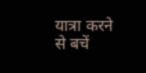यात्रा करने से बचें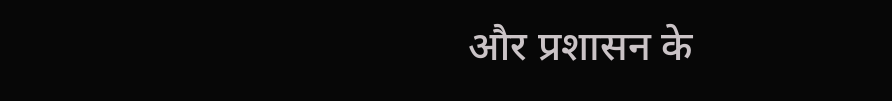और प्रशासन के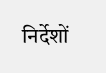निर्देशों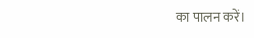का पालन करें।